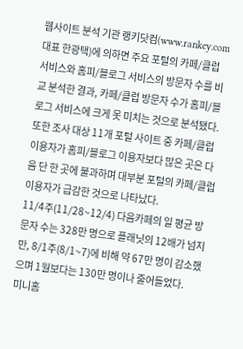웹사이트 분석 기관 랭키닷컴(www.rankey.com 대표 한광택)에 의하면 주요 포털의 카페/클럽 서비스와 홈피/블로그 서비스의 방문자 수를 비교 분석한 결과, 카페/클럽 방문자 수가 홈피/블로그 서비스에 크게 못 미치는 것으로 분석됐다.
또한 조사 대상 11개 포털 사이트 중 카페/클럽 이용자가 홈피/블로그 이용자보다 많은 곳은 다음 단 한 곳에 불과하며 대부분 포털의 카페/클럽 이용자가 급감한 것으로 나타났다.
11/4주(11/28~12/4) 다음카페의 일 평균 방문자 수는 328만 명으로 플래닛의 12배가 넘지만, 8/1주(8/1~7)에 비해 약 67만 명이 감소했으며 1월보다는 130만 명이나 줄어들었다.
미니홈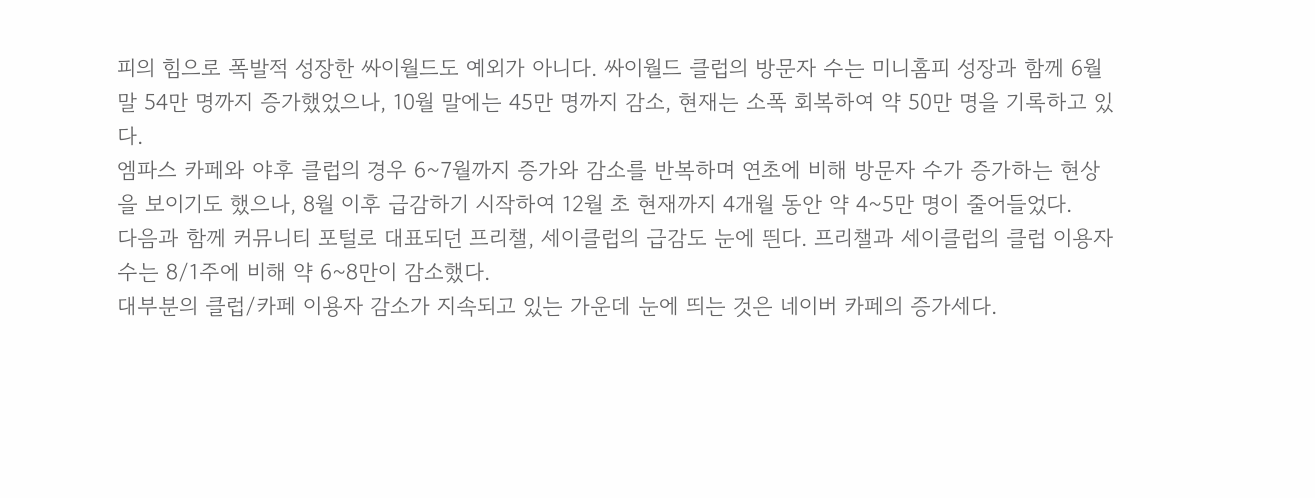피의 힘으로 폭발적 성장한 싸이월드도 예외가 아니다. 싸이월드 클럽의 방문자 수는 미니홈피 성장과 함께 6월 말 54만 명까지 증가했었으나, 10월 말에는 45만 명까지 감소, 현재는 소폭 회복하여 약 50만 명을 기록하고 있다.
엠파스 카페와 야후 클럽의 경우 6~7월까지 증가와 감소를 반복하며 연초에 비해 방문자 수가 증가하는 현상을 보이기도 했으나, 8월 이후 급감하기 시작하여 12월 초 현재까지 4개월 동안 약 4~5만 명이 줄어들었다.
다음과 함께 커뮤니티 포털로 대표되던 프리챌, 세이클럽의 급감도 눈에 띈다. 프리챌과 세이클럽의 클럽 이용자 수는 8/1주에 비해 약 6~8만이 감소했다.
대부분의 클럽/카페 이용자 감소가 지속되고 있는 가운데 눈에 띄는 것은 네이버 카페의 증가세다.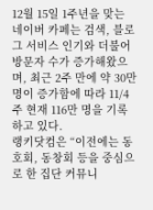12월 15일 1주년을 맞는 네이버 카페는 검색, 블로그 서비스 인기와 더불어 방문자 수가 증가해왔으며, 최근 2주 만에 약 30만 명이 증가함에 따라 11/4주 현재 116만 명을 기록하고 있다.
랭키닷컴은 “이전에는 동호회, 동창회 등을 중심으로 한 집단 커뮤니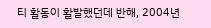티 활동이 활발했던데 반해, 2004년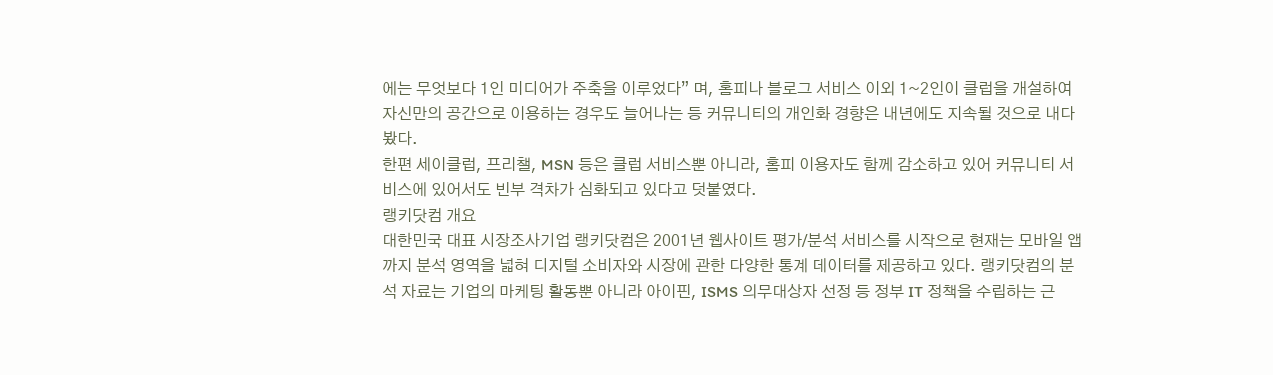에는 무엇보다 1인 미디어가 주축을 이루었다” 며, 홈피나 블로그 서비스 이외 1~2인이 클럽을 개설하여 자신만의 공간으로 이용하는 경우도 늘어나는 등 커뮤니티의 개인화 경향은 내년에도 지속될 것으로 내다봤다.
한편 세이클럽, 프리챌, MSN 등은 클럽 서비스뿐 아니라, 홈피 이용자도 함께 감소하고 있어 커뮤니티 서비스에 있어서도 빈부 격차가 심화되고 있다고 덧붙였다.
랭키닷컴 개요
대한민국 대표 시장조사기업 랭키닷컴은 2001년 웹사이트 평가/분석 서비스를 시작으로 현재는 모바일 앱까지 분석 영역을 넓혀 디지털 소비자와 시장에 관한 다양한 통계 데이터를 제공하고 있다. 랭키닷컴의 분석 자료는 기업의 마케팅 활동뿐 아니라 아이핀, ISMS 의무대상자 선정 등 정부 IT 정책을 수립하는 근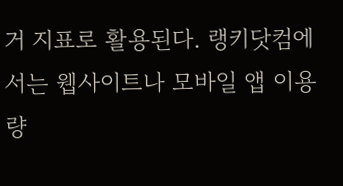거 지표로 활용된다. 랭키닷컴에서는 웹사이트나 모바일 앱 이용량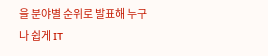을 분야별 순위로 발표해 누구나 쉽게 IT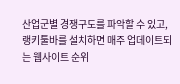산업군별 경쟁구도를 파악할 수 있고, 랭키툴바를 설치하면 매주 업데이트되는 웹사이트 순위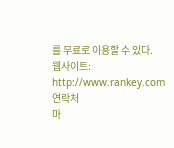를 무료로 이용할 수 있다.
웹사이트: http://www.rankey.com
연락처
마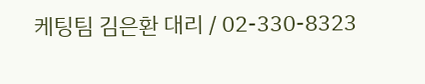케팅팀 김은환 대리 / 02-330-8323